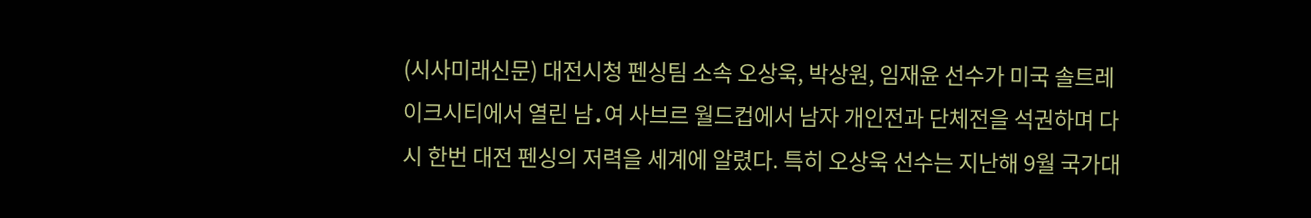(시사미래신문) 대전시청 펜싱팀 소속 오상욱, 박상원, 임재윤 선수가 미국 솔트레이크시티에서 열린 남․여 사브르 월드컵에서 남자 개인전과 단체전을 석권하며 다시 한번 대전 펜싱의 저력을 세계에 알렸다. 특히 오상욱 선수는 지난해 9월 국가대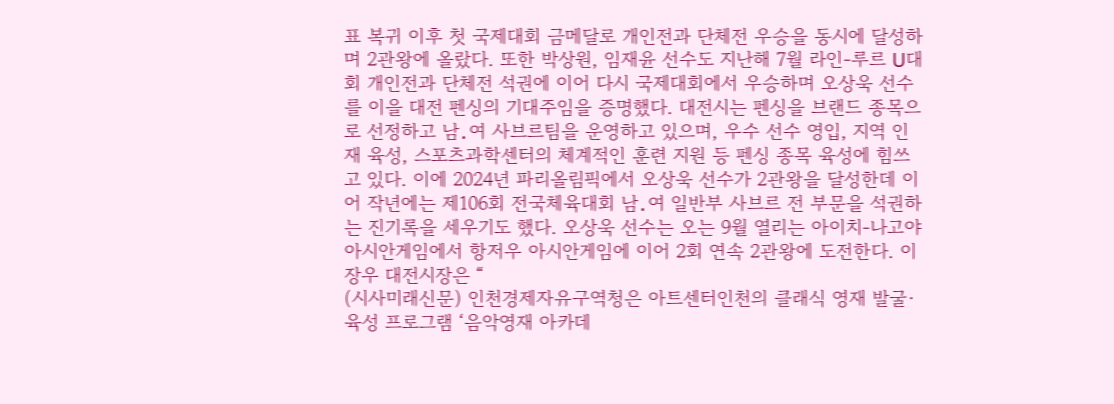표 복귀 이후 첫 국제대회 금메달로 개인전과 단체전 우승을 동시에 달성하며 2관왕에 올랐다. 또한 박상원, 임재윤 선수도 지난해 7월 라인-루르 U대회 개인전과 단체전 석권에 이어 다시 국제대회에서 우승하며 오상욱 선수를 이을 대전 펜싱의 기대주임을 증명했다. 대전시는 펜싱을 브랜드 종목으로 선정하고 남․여 사브르팀을 운영하고 있으며, 우수 선수 영입, 지역 인재 육성, 스포츠과학센터의 체계적인 훈련 지원 등 펜싱 종목 육성에 힘쓰고 있다. 이에 2024년 파리올림픽에서 오상욱 선수가 2관왕을 달성한데 이어 작년에는 제106회 전국체육대회 남․여 일반부 사브르 전 부문을 석권하는 진기록을 세우기도 했다. 오상욱 선수는 오는 9월 열리는 아이치-나고야 아시안게임에서 항저우 아시안게임에 이어 2회 연속 2관왕에 도전한다. 이장우 대전시장은 “
(시사미래신문) 인천경제자유구역청은 아트센터인천의 클래식 영재 발굴·육성 프로그램 ‘음악영재 아카데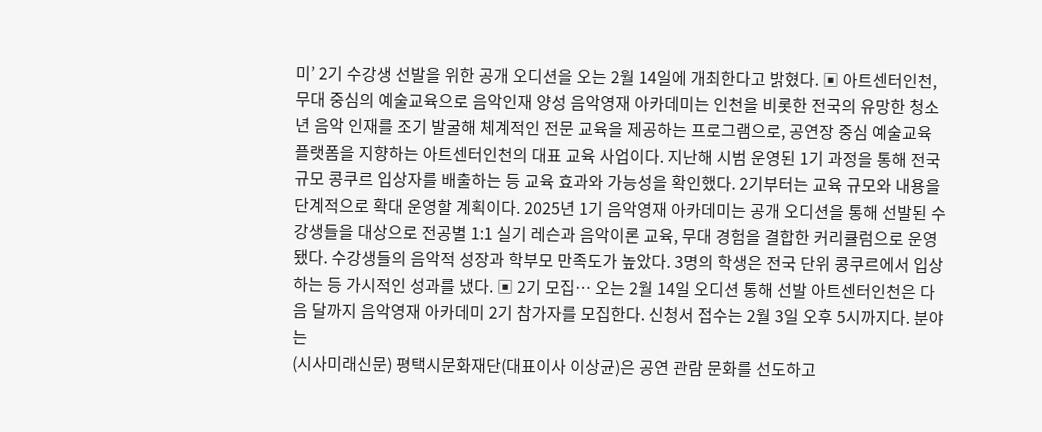미’ 2기 수강생 선발을 위한 공개 오디션을 오는 2월 14일에 개최한다고 밝혔다. ▣ 아트센터인천, 무대 중심의 예술교육으로 음악인재 양성 음악영재 아카데미는 인천을 비롯한 전국의 유망한 청소년 음악 인재를 조기 발굴해 체계적인 전문 교육을 제공하는 프로그램으로, 공연장 중심 예술교육 플랫폼을 지향하는 아트센터인천의 대표 교육 사업이다. 지난해 시범 운영된 1기 과정을 통해 전국 규모 콩쿠르 입상자를 배출하는 등 교육 효과와 가능성을 확인했다. 2기부터는 교육 규모와 내용을 단계적으로 확대 운영할 계획이다. 2025년 1기 음악영재 아카데미는 공개 오디션을 통해 선발된 수강생들을 대상으로 전공별 1:1 실기 레슨과 음악이론 교육, 무대 경험을 결합한 커리큘럼으로 운영됐다. 수강생들의 음악적 성장과 학부모 만족도가 높았다. 3명의 학생은 전국 단위 콩쿠르에서 입상하는 등 가시적인 성과를 냈다. ▣ 2기 모집… 오는 2월 14일 오디션 통해 선발 아트센터인천은 다음 달까지 음악영재 아카데미 2기 참가자를 모집한다. 신청서 접수는 2월 3일 오후 5시까지다. 분야는
(시사미래신문) 평택시문화재단(대표이사 이상균)은 공연 관람 문화를 선도하고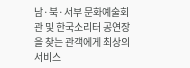남·북·서부 문화예술회관 및 한국소리터 공연장을 찾는 관객에게 최상의 서비스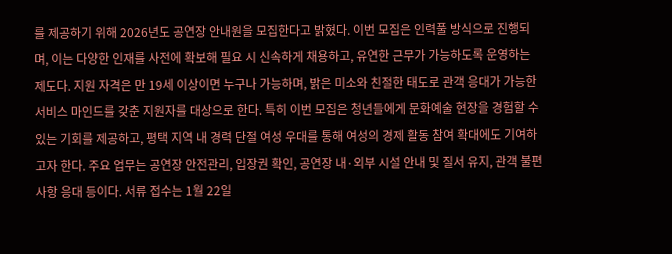를 제공하기 위해 2026년도 공연장 안내원을 모집한다고 밝혔다. 이번 모집은 인력풀 방식으로 진행되며, 이는 다양한 인재를 사전에 확보해 필요 시 신속하게 채용하고, 유연한 근무가 가능하도록 운영하는 제도다. 지원 자격은 만 19세 이상이면 누구나 가능하며, 밝은 미소와 친절한 태도로 관객 응대가 가능한 서비스 마인드를 갖춘 지원자를 대상으로 한다. 특히 이번 모집은 청년들에게 문화예술 현장을 경험할 수 있는 기회를 제공하고, 평택 지역 내 경력 단절 여성 우대를 통해 여성의 경제 활동 참여 확대에도 기여하고자 한다. 주요 업무는 공연장 안전관리, 입장권 확인, 공연장 내·외부 시설 안내 및 질서 유지, 관객 불편 사항 응대 등이다. 서류 접수는 1월 22일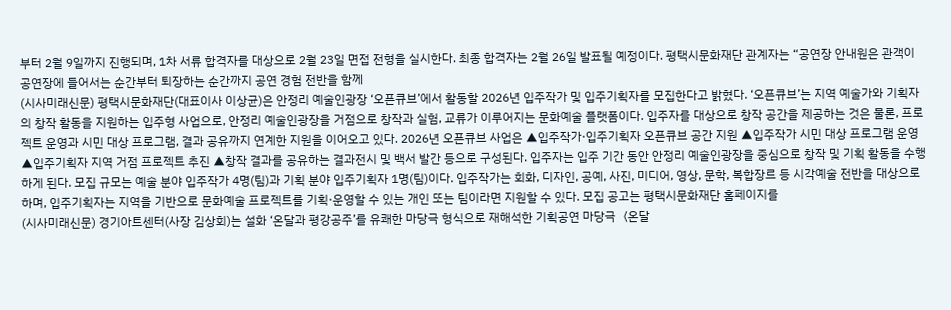부터 2월 9일까지 진행되며, 1차 서류 합격자를 대상으로 2월 23일 면접 전형을 실시한다. 최종 합격자는 2월 26일 발표될 예정이다. 평택시문화재단 관계자는 “공연장 안내원은 관객이 공연장에 들어서는 순간부터 퇴장하는 순간까지 공연 경험 전반을 함께
(시사미래신문) 평택시문화재단(대표이사 이상균)은 안정리 예술인광장 ‘오픈큐브’에서 활동할 2026년 입주작가 및 입주기획자를 모집한다고 밝혔다. ‘오픈큐브’는 지역 예술가와 기획자의 창작 활동을 지원하는 입주형 사업으로, 안정리 예술인광장을 거점으로 창작과 실험, 교류가 이루어지는 문화예술 플랫폼이다. 입주자를 대상으로 창작 공간을 제공하는 것은 물론, 프로젝트 운영과 시민 대상 프로그램, 결과 공유까지 연계한 지원을 이어오고 있다. 2026년 오픈큐브 사업은 ▲입주작가·입주기획자 오픈큐브 공간 지원 ▲입주작가 시민 대상 프로그램 운영 ▲입주기획자 지역 거점 프로젝트 추진 ▲창작 결과를 공유하는 결과전시 및 백서 발간 등으로 구성된다. 입주자는 입주 기간 동안 안정리 예술인광장을 중심으로 창작 및 기획 활동을 수행하게 된다. 모집 규모는 예술 분야 입주작가 4명(팀)과 기획 분야 입주기획자 1명(팀)이다. 입주작가는 회화, 디자인, 공예, 사진, 미디어, 영상, 문학, 복합장르 등 시각예술 전반을 대상으로 하며, 입주기획자는 지역을 기반으로 문화예술 프로젝트를 기획·운영할 수 있는 개인 또는 팀이라면 지원할 수 있다. 모집 공고는 평택시문화재단 홈페이지를
(시사미래신문) 경기아트센터(사장 김상회)는 설화 ‘온달과 평강공주’를 유쾌한 마당극 형식으로 재해석한 기획공연 마당극〈온달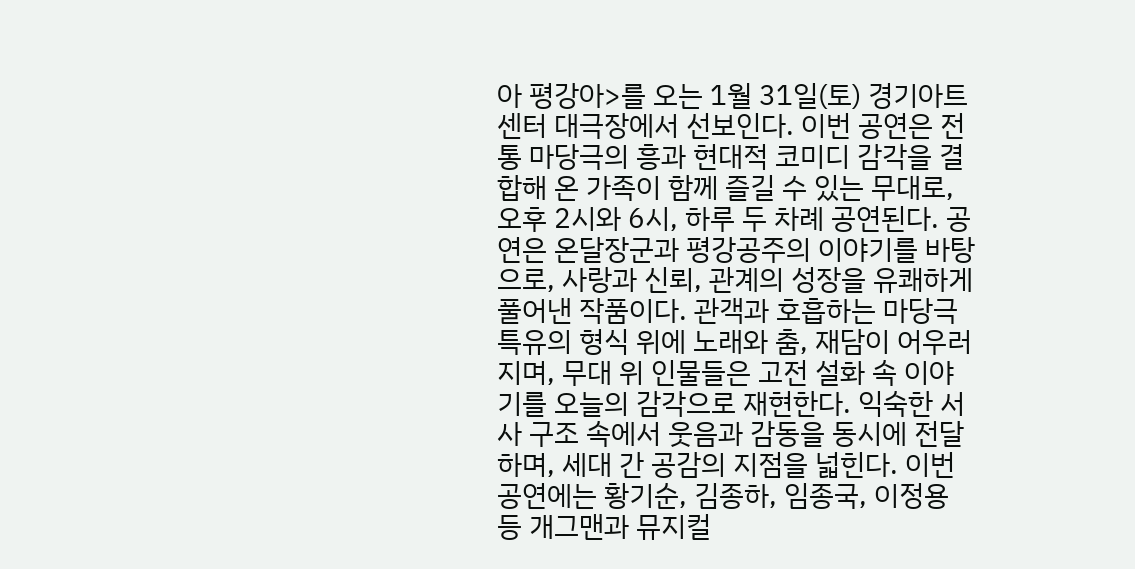아 평강아>를 오는 1월 31일(토) 경기아트센터 대극장에서 선보인다. 이번 공연은 전통 마당극의 흥과 현대적 코미디 감각을 결합해 온 가족이 함께 즐길 수 있는 무대로, 오후 2시와 6시, 하루 두 차례 공연된다. 공연은 온달장군과 평강공주의 이야기를 바탕으로, 사랑과 신뢰, 관계의 성장을 유쾌하게 풀어낸 작품이다. 관객과 호흡하는 마당극 특유의 형식 위에 노래와 춤, 재담이 어우러지며, 무대 위 인물들은 고전 설화 속 이야기를 오늘의 감각으로 재현한다. 익숙한 서사 구조 속에서 웃음과 감동을 동시에 전달하며, 세대 간 공감의 지점을 넓힌다. 이번 공연에는 황기순, 김종하, 임종국, 이정용 등 개그맨과 뮤지컬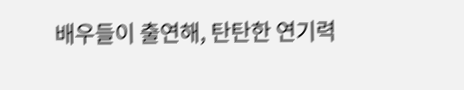배우들이 출연해, 탄탄한 연기력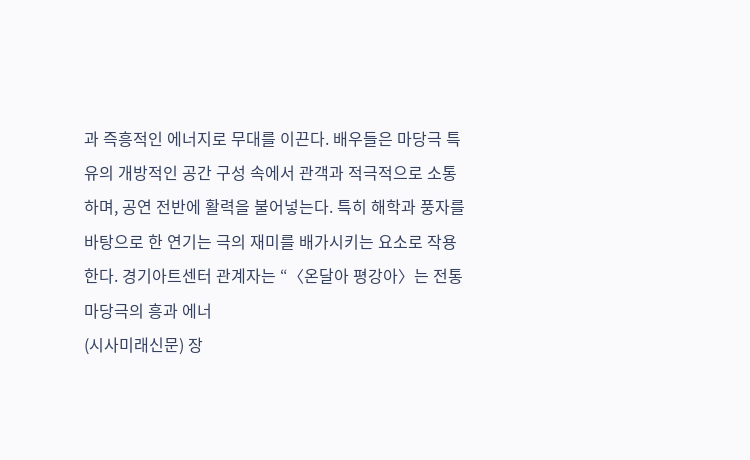과 즉흥적인 에너지로 무대를 이끈다. 배우들은 마당극 특유의 개방적인 공간 구성 속에서 관객과 적극적으로 소통하며, 공연 전반에 활력을 불어넣는다. 특히 해학과 풍자를 바탕으로 한 연기는 극의 재미를 배가시키는 요소로 작용한다. 경기아트센터 관계자는 “〈온달아 평강아〉는 전통 마당극의 흥과 에너
(시사미래신문) 장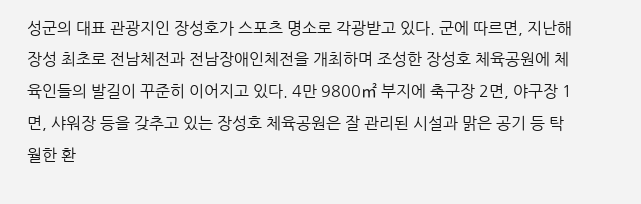성군의 대표 관광지인 장성호가 스포츠 명소로 각광받고 있다. 군에 따르면, 지난해 장성 최초로 전남체전과 전남장애인체전을 개최하며 조성한 장성호 체육공원에 체육인들의 발길이 꾸준히 이어지고 있다. 4만 9800㎡ 부지에 축구장 2면, 야구장 1면, 샤워장 등을 갖추고 있는 장성호 체육공원은 잘 관리된 시설과 맑은 공기 등 탁월한 환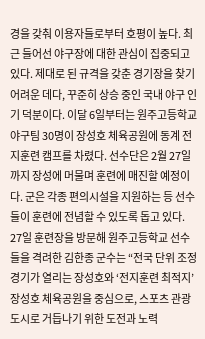경을 갖춰 이용자들로부터 호평이 높다. 최근 들어선 야구장에 대한 관심이 집중되고 있다. 제대로 된 규격을 갖춘 경기장을 찾기 어려운 데다, 꾸준히 상승 중인 국내 야구 인기 덕분이다. 이달 6일부터는 원주고등학교 야구팀 30명이 장성호 체육공원에 동계 전지훈련 캠프를 차렸다. 선수단은 2월 27일까지 장성에 머물며 훈련에 매진할 예정이다. 군은 각종 편의시설을 지원하는 등 선수들이 훈련에 전념할 수 있도록 돕고 있다. 27일 훈련장을 방문해 원주고등학교 선수들을 격려한 김한종 군수는 “전국 단위 조정 경기가 열리는 장성호와 ‘전지훈련 최적지’ 장성호 체육공원을 중심으로, 스포츠 관광 도시로 거듭나기 위한 도전과 노력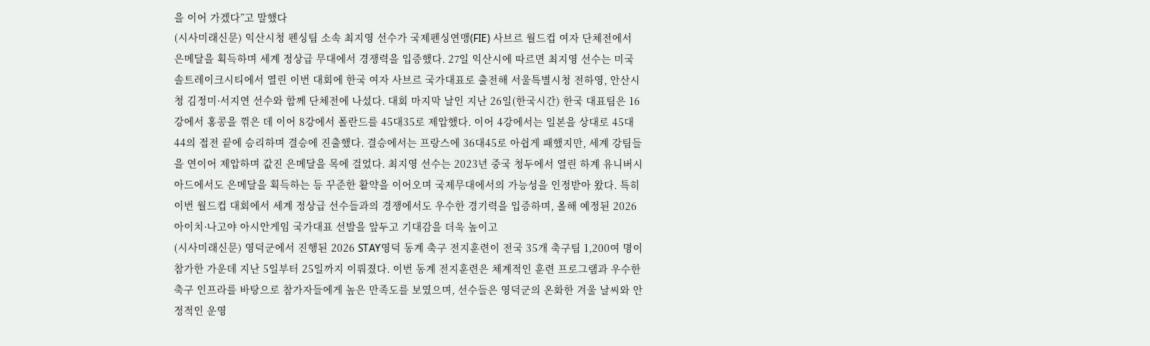을 이어 가겠다”고 말했다
(시사미래신문) 익산시청 펜싱팀 소속 최지영 선수가 국제펜싱연맹(FIE) 사브르 월드컵 여자 단체전에서 은메달을 획득하며 세계 정상급 무대에서 경쟁력을 입증했다. 27일 익산시에 따르면 최지영 선수는 미국 솔트레이크시티에서 열린 이번 대회에 한국 여자 사브르 국가대표로 출전해 서울특별시청 전하영, 안산시청 김정미·서지연 선수와 함께 단체전에 나섰다. 대회 마지막 날인 지난 26일(한국시간) 한국 대표팀은 16강에서 홍콩을 꺾은 데 이어 8강에서 폴란드를 45대35로 제압했다. 이어 4강에서는 일본을 상대로 45대44의 접전 끝에 승리하며 결승에 진출했다. 결승에서는 프랑스에 36대45로 아쉽게 패했지만, 세계 강팀들을 연이어 제압하며 값진 은메달을 목에 걸었다. 최지영 선수는 2023년 중국 청두에서 열린 하계 유니버시아드에서도 은메달을 획득하는 등 꾸준한 활약을 이어오며 국제무대에서의 가능성을 인정받아 왔다. 특히 이번 월드컵 대회에서 세계 정상급 선수들과의 경쟁에서도 우수한 경기력을 입증하며, 올해 예정된 2026 아이치·나고야 아시안게임 국가대표 선발을 앞두고 기대감을 더욱 높이고
(시사미래신문) 영덕군에서 진행된 2026 STAY영덕 동계 축구 전지훈련이 전국 35개 축구팀 1,200여 명이 참가한 가운데 지난 5일부터 25일까지 이뤄졌다. 이번 동계 전지훈련은 체계적인 훈련 프로그램과 우수한 축구 인프라를 바탕으로 참가자들에게 높은 만족도를 보였으며, 선수들은 영덕군의 온화한 겨울 날씨와 안정적인 운영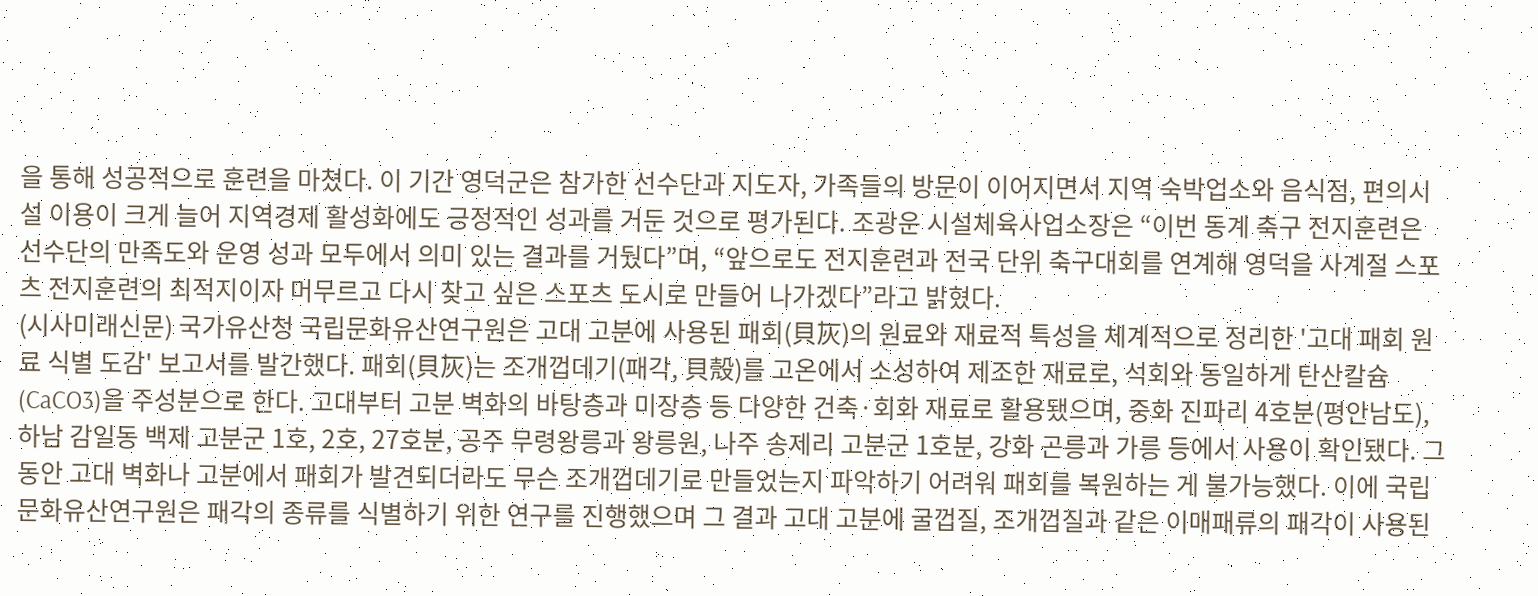을 통해 성공적으로 훈련을 마쳤다. 이 기간 영덕군은 참가한 선수단과 지도자, 가족들의 방문이 이어지면서 지역 숙박업소와 음식점, 편의시설 이용이 크게 늘어 지역경제 활성화에도 긍정적인 성과를 거둔 것으로 평가된다. 조광운 시설체육사업소장은 “이번 동계 축구 전지훈련은 선수단의 만족도와 운영 성과 모두에서 의미 있는 결과를 거뒀다”며, “앞으로도 전지훈련과 전국 단위 축구대회를 연계해 영덕을 사계절 스포츠 전지훈련의 최적지이자 머무르고 다시 찾고 싶은 스포츠 도시로 만들어 나가겠다”라고 밝혔다.
(시사미래신문) 국가유산청 국립문화유산연구원은 고대 고분에 사용된 패회(貝灰)의 원료와 재료적 특성을 체계적으로 정리한 '고대 패회 원료 식별 도감' 보고서를 발간했다. 패회(貝灰)는 조개껍데기(패각, 貝殼)를 고온에서 소성하여 제조한 재료로, 석회와 동일하게 탄산칼슘(CaCO3)을 주성분으로 한다. 고대부터 고분 벽화의 바탕층과 미장층 등 다양한 건축·회화 재료로 활용됐으며, 중화 진파리 4호분(평안남도), 하남 감일동 백제 고분군 1호, 2호, 27호분, 공주 무령왕릉과 왕릉원, 나주 송제리 고분군 1호분, 강화 곤릉과 가릉 등에서 사용이 확인됐다. 그동안 고대 벽화나 고분에서 패회가 발견되더라도 무슨 조개껍데기로 만들었는지 파악하기 어려워 패회를 복원하는 게 불가능했다. 이에 국립문화유산연구원은 패각의 종류를 식별하기 위한 연구를 진행했으며 그 결과 고대 고분에 굴껍질, 조개껍질과 같은 이매패류의 패각이 사용된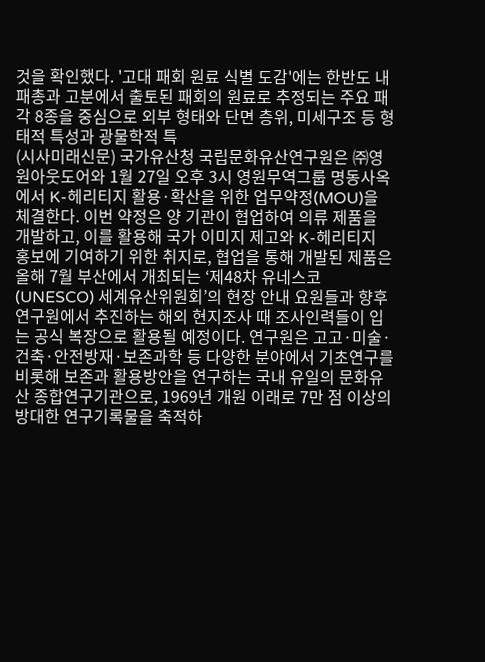것을 확인했다. '고대 패회 원료 식별 도감'에는 한반도 내 패총과 고분에서 출토된 패회의 원료로 추정되는 주요 패각 8종을 중심으로 외부 형태와 단면 층위, 미세구조 등 형태적 특성과 광물학적 특
(시사미래신문) 국가유산청 국립문화유산연구원은 ㈜영원아웃도어와 1월 27일 오후 3시 영원무역그룹 명동사옥에서 K-헤리티지 활용·확산을 위한 업무약정(MOU)을 체결한다. 이번 약정은 양 기관이 협업하여 의류 제품을 개발하고, 이를 활용해 국가 이미지 제고와 K-헤리티지 홍보에 기여하기 위한 취지로, 협업을 통해 개발된 제품은 올해 7월 부산에서 개최되는 ‘제48차 유네스코(UNESCO) 세계유산위원회’의 현장 안내 요원들과 향후 연구원에서 추진하는 해외 현지조사 때 조사인력들이 입는 공식 복장으로 활용될 예정이다. 연구원은 고고·미술·건축·안전방재·보존과학 등 다양한 분야에서 기초연구를 비롯해 보존과 활용방안을 연구하는 국내 유일의 문화유산 종합연구기관으로, 1969년 개원 이래로 7만 점 이상의 방대한 연구기록물을 축적하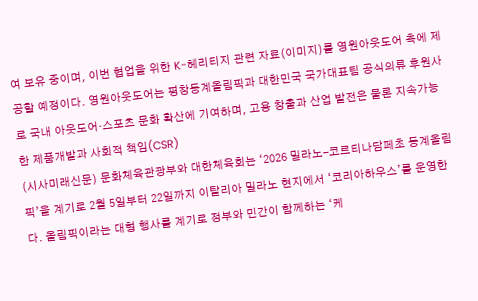여 보유 중이며, 이번 협업을 위한 K-헤리티지 관련 자료(이미지)를 영원아웃도어 측에 제공할 예정이다. 영원아웃도어는 평창동계올림픽과 대한민국 국가대표팀 공식의류 후원사로 국내 아웃도어·스포츠 문화 확산에 기여하며, 고용 창출과 산업 발전은 물론 지속가능한 제품개발과 사회적 책임(CSR)
(시사미래신문) 문화체육관광부와 대한체육회는 ‘2026 밀라노-코르티나담페초 동계올림픽’을 계기로 2월 5일부터 22일까지 이탈리아 밀라노 현지에서 ‘코리아하우스’를 운영한다. 올림픽이라는 대형 행사를 계기로 정부와 민간이 함께하는 ‘케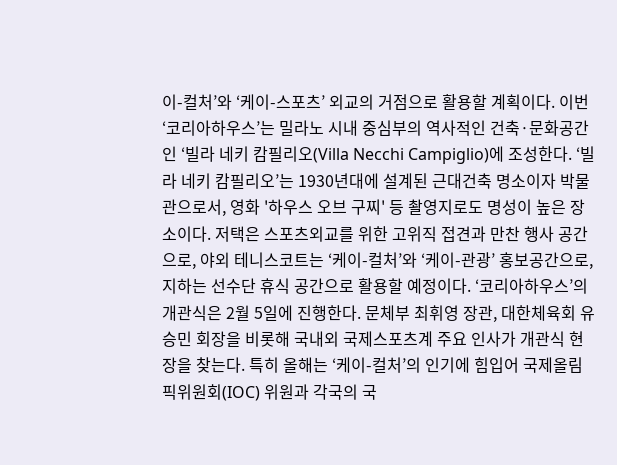이-컬처’와 ‘케이-스포츠’ 외교의 거점으로 활용할 계획이다. 이번 ‘코리아하우스’는 밀라노 시내 중심부의 역사적인 건축·문화공간인 ‘빌라 네키 캄필리오(Villa Necchi Campiglio)에 조성한다. ‘빌라 네키 캄필리오’는 1930년대에 설계된 근대건축 명소이자 박물관으로서, 영화 '하우스 오브 구찌' 등 촬영지로도 명성이 높은 장소이다. 저택은 스포츠외교를 위한 고위직 접견과 만찬 행사 공간으로, 야외 테니스코트는 ‘케이-컬처’와 ‘케이-관광’ 홍보공간으로, 지하는 선수단 휴식 공간으로 활용할 예정이다. ‘코리아하우스’의 개관식은 2월 5일에 진행한다. 문체부 최휘영 장관, 대한체육회 유승민 회장을 비롯해 국내외 국제스포츠계 주요 인사가 개관식 현장을 찾는다. 특히 올해는 ‘케이-컬처’의 인기에 힘입어 국제올림픽위원회(IOC) 위원과 각국의 국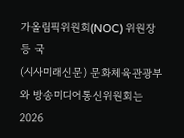가올림픽위원회(NOC) 위원장 등 국
(시사미래신문) 문화체육관광부와 방송미디어통신위원회는 2026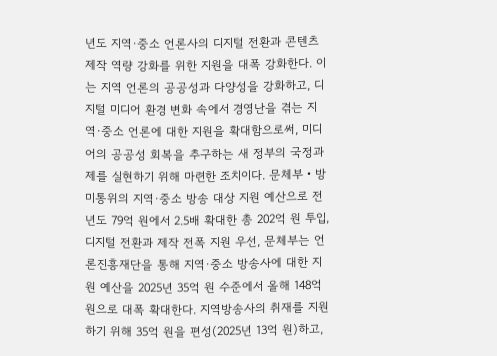년도 지역·중소 언론사의 디지털 전환과 콘텐츠 제작 역량 강화를 위한 지원을 대폭 강화한다. 이는 지역 언론의 공공성과 다양성을 강화하고, 디지털 미디어 환경 변화 속에서 경영난을 겪는 지역·중소 언론에 대한 지원을 확대함으로써, 미디어의 공공성 회복을 추구하는 새 정부의 국정과제를 실현하기 위해 마련한 조치이다. 문체부・방미통위의 지역·중소 방송 대상 지원 예산으로 전년도 79억 원에서 2.5배 확대한 총 202억 원 투입, 디지털 전환과 제작 전폭 지원 우선, 문체부는 언론진흥재단을 통해 지역·중소 방송사에 대한 지원 예산을 2025년 35억 원 수준에서 올해 148억 원으로 대폭 확대한다. 지역방송사의 취재를 지원하기 위해 35억 원을 편성(2025년 13억 원)하고,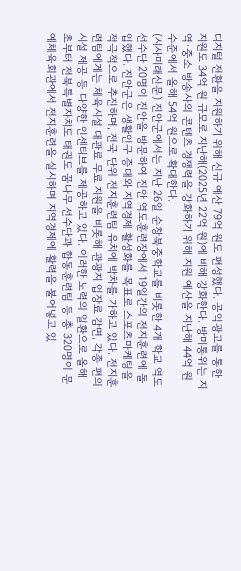디지털 전환을 지원하기 위해 신규 예산 79억 원도 편성했다. 공익광고를 통한 지원도 34억 원 규모로 지난해(2025년 22억 원)에 비해 강화한다. 방미통위는 지역·중소 방송사의 콘텐츠 경쟁력을 강화하기 위해 지원 예산을 지난해 44억 원 수준에서 올해 54억 원으로 확대한다.
(시사미래신문) 진안군에서는 지난 26일 순창북중학교를 비롯한 4개 학교 역도 선수단 20명이 진안을 방문하여 진안 역도훈련장에서 19일간의 전지훈련에 돌입했다. 진안군은 생활인구 증대와 지역경제 활성화를 목표로 스포츠마케팅을 적극적으로 추진하며, 전국 단위 전지훈련팀 유치에 박차를 가하고 있다. 전지훈련팀에게는 체육시설 대관료 무료 지원을 비롯해 관광지 입장료 감면, 각종 편의시설 제공 등 다양한 인센티브를 제공하고 있다. 이러한 노력의 일환으로 올해 초부터 전북특별자치도 태권도 꿈나무 선수단과 합동훈련팀 등 총 320명이 문예체육회관에서 전지훈련을 실시하며 지역경제에 활력을 불어넣고 있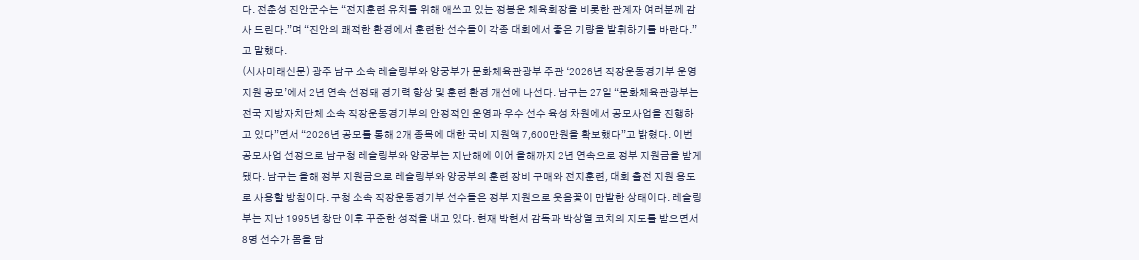다. 전춘성 진안군수는 “전지훈련 유치를 위해 애쓰고 있는 정봉운 체육회장을 비롯한 관계자 여러분께 감사 드린다.”며 “진안의 쾌적한 환경에서 훈련한 선수들이 각종 대회에서 좋은 기량을 발휘하기를 바란다.”고 말했다.
(시사미래신문) 광주 남구 소속 레슬링부와 양궁부가 문화체육관광부 주관 ‘2026년 직장운동경기부 운영지원 공모’에서 2년 연속 선정돼 경기력 향상 및 훈련 환경 개선에 나선다. 남구는 27일 “문화체육관광부는 전국 지방자치단체 소속 직장운동경기부의 안정적인 운영과 우수 선수 육성 차원에서 공모사업을 진행하고 있다”면서 “2026년 공모를 통해 2개 종목에 대한 국비 지원액 7,600만원을 확보했다”고 밝혔다. 이번 공모사업 선정으로 남구청 레슬링부와 양궁부는 지난해에 이어 올해까지 2년 연속으로 정부 지원금을 받게 됐다. 남구는 올해 정부 지원금으로 레슬링부와 양궁부의 훈련 장비 구매와 전지훈련, 대회 출전 지원 용도로 사용할 방침이다. 구청 소속 직장운동경기부 선수들은 정부 지원으로 웃음꽃이 만발한 상태이다. 레슬링부는 지난 1995년 창단 이후 꾸준한 성적을 내고 있다. 현재 박현서 감독과 박상열 코치의 지도를 받으면서 8명 선수가 몸을 담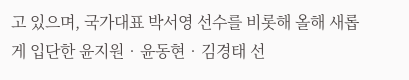고 있으며, 국가대표 박서영 선수를 비롯해 올해 새롭게 입단한 윤지원‧윤동현‧김경태 선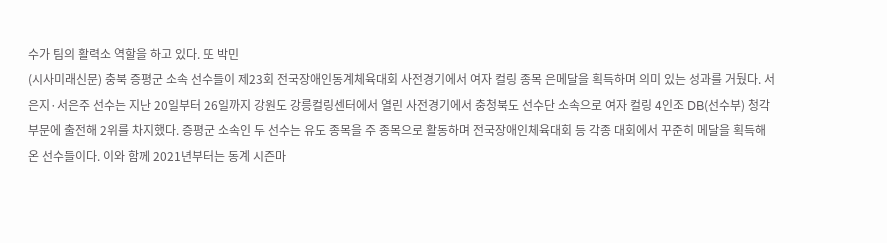수가 팀의 활력소 역할을 하고 있다. 또 박민
(시사미래신문) 충북 증평군 소속 선수들이 제23회 전국장애인동계체육대회 사전경기에서 여자 컬링 종목 은메달을 획득하며 의미 있는 성과를 거뒀다. 서은지·서은주 선수는 지난 20일부터 26일까지 강원도 강릉컬링센터에서 열린 사전경기에서 충청북도 선수단 소속으로 여자 컬링 4인조 DB(선수부) 청각부문에 출전해 2위를 차지했다. 증평군 소속인 두 선수는 유도 종목을 주 종목으로 활동하며 전국장애인체육대회 등 각종 대회에서 꾸준히 메달을 획득해 온 선수들이다. 이와 함께 2021년부터는 동계 시즌마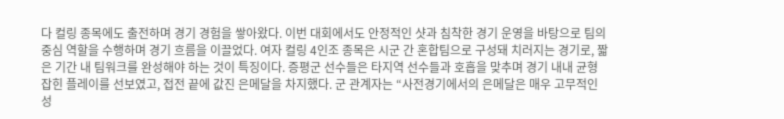다 컬링 종목에도 출전하며 경기 경험을 쌓아왔다. 이번 대회에서도 안정적인 샷과 침착한 경기 운영을 바탕으로 팀의 중심 역할을 수행하며 경기 흐름을 이끌었다. 여자 컬링 4인조 종목은 시군 간 혼합팀으로 구성돼 치러지는 경기로, 짧은 기간 내 팀워크를 완성해야 하는 것이 특징이다. 증평군 선수들은 타지역 선수들과 호흡을 맞추며 경기 내내 균형 잡힌 플레이를 선보였고, 접전 끝에 값진 은메달을 차지했다. 군 관계자는 “사전경기에서의 은메달은 매우 고무적인 성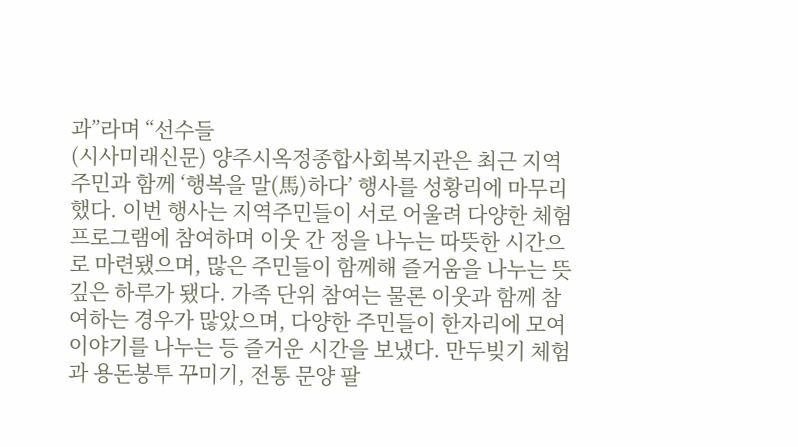과”라며 “선수들
(시사미래신문) 양주시옥정종합사회복지관은 최근 지역주민과 함께 ‘행복을 말(馬)하다’ 행사를 성황리에 마무리했다. 이번 행사는 지역주민들이 서로 어울려 다양한 체험 프로그램에 참여하며 이웃 간 정을 나누는 따뜻한 시간으로 마련됐으며, 많은 주민들이 함께해 즐거움을 나누는 뜻깊은 하루가 됐다. 가족 단위 참여는 물론 이웃과 함께 참여하는 경우가 많았으며, 다양한 주민들이 한자리에 모여 이야기를 나누는 등 즐거운 시간을 보냈다. 만두빚기 체험과 용돈봉투 꾸미기, 전통 문양 팔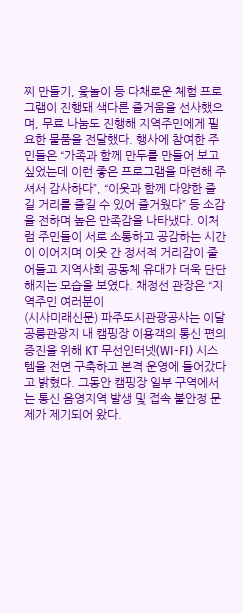찌 만들기, 윷놀이 등 다채로운 체험 프로그램이 진행돼 색다른 즐거움을 선사했으며, 무료 나눔도 진행해 지역주민에게 필요한 물품을 전달했다. 행사에 참여한 주민들은 “가족과 함께 만두를 만들어 보고 싶었는데 이런 좋은 프로그램을 마련해 주셔서 감사하다”, “이웃과 함께 다양한 즐길 거리를 즐길 수 있어 즐거웠다” 등 소감을 전하며 높은 만족감을 나타냈다. 이처럼 주민들이 서로 소통하고 공감하는 시간이 이어지며 이웃 간 정서적 거리감이 줄어들고 지역사회 공동체 유대가 더욱 단단해지는 모습을 보였다. 채정선 관장은 “지역주민 여러분이
(시사미래신문) 파주도시관광공사는 이달 공릉관광지 내 캠핑장 이용객의 통신 편의 증진을 위해 KT 무선인터넷(WI-FI) 시스템을 전면 구축하고 본격 운영에 들어갔다고 밝혔다. 그동안 캠핑장 일부 구역에서는 통신 음영지역 발생 및 접속 불안정 문제가 제기되어 왔다.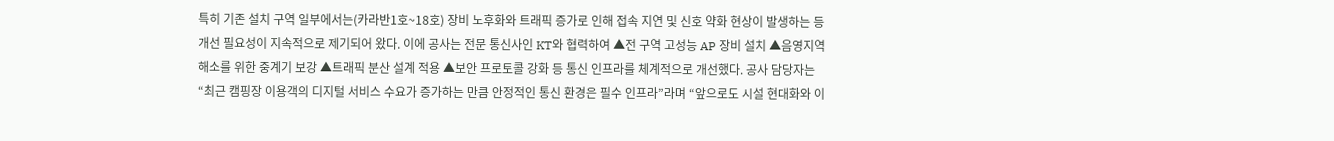특히 기존 설치 구역 일부에서는(카라반1호~18호) 장비 노후화와 트래픽 증가로 인해 접속 지연 및 신호 약화 현상이 발생하는 등 개선 필요성이 지속적으로 제기되어 왔다. 이에 공사는 전문 통신사인 KT와 협력하여 ▲전 구역 고성능 AP 장비 설치 ▲음영지역 해소를 위한 중계기 보강 ▲트래픽 분산 설계 적용 ▲보안 프로토콜 강화 등 통신 인프라를 체계적으로 개선했다. 공사 담당자는 “최근 캠핑장 이용객의 디지털 서비스 수요가 증가하는 만큼 안정적인 통신 환경은 필수 인프라”라며 “앞으로도 시설 현대화와 이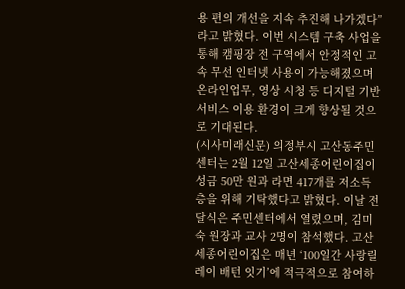용 편의 개선을 지속 추진해 나가겠다”라고 밝혔다. 이번 시스템 구축 사업을 통해 캠핑장 전 구역에서 안정적인 고속 무선 인터넷 사용이 가능해졌으며 온라인업무, 영상 시청 등 디지털 기반 서비스 이용 환경이 크게 향상될 것으로 기대된다.
(시사미래신문) 의정부시 고산동주민센터는 2월 12일 고산세종어린이집이 성금 50만 원과 라면 417개를 저소득층을 위해 기탁했다고 밝혔다. 이날 전달식은 주민센터에서 열렸으며, 김미숙 원장과 교사 2명이 참석했다. 고산세종어린이집은 매년 ‘100일간 사랑릴레이 배턴 잇기’에 적극적으로 참여하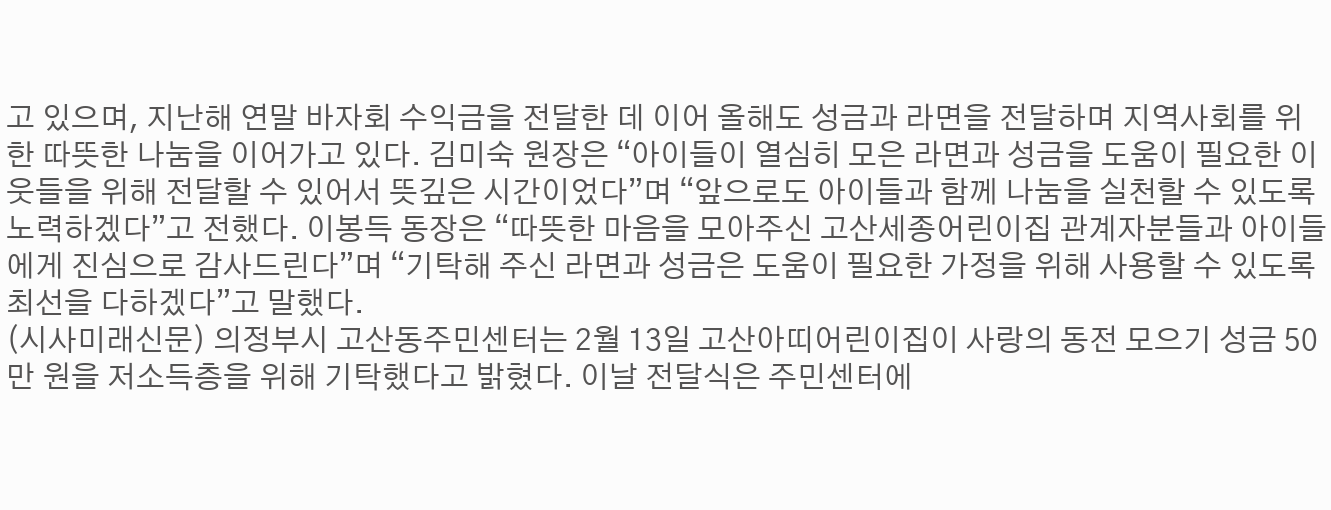고 있으며, 지난해 연말 바자회 수익금을 전달한 데 이어 올해도 성금과 라면을 전달하며 지역사회를 위한 따뜻한 나눔을 이어가고 있다. 김미숙 원장은 “아이들이 열심히 모은 라면과 성금을 도움이 필요한 이웃들을 위해 전달할 수 있어서 뜻깊은 시간이었다”며 “앞으로도 아이들과 함께 나눔을 실천할 수 있도록 노력하겠다”고 전했다. 이봉득 동장은 “따뜻한 마음을 모아주신 고산세종어린이집 관계자분들과 아이들에게 진심으로 감사드린다”며 “기탁해 주신 라면과 성금은 도움이 필요한 가정을 위해 사용할 수 있도록 최선을 다하겠다”고 말했다.
(시사미래신문) 의정부시 고산동주민센터는 2월 13일 고산아띠어린이집이 사랑의 동전 모으기 성금 50만 원을 저소득층을 위해 기탁했다고 밝혔다. 이날 전달식은 주민센터에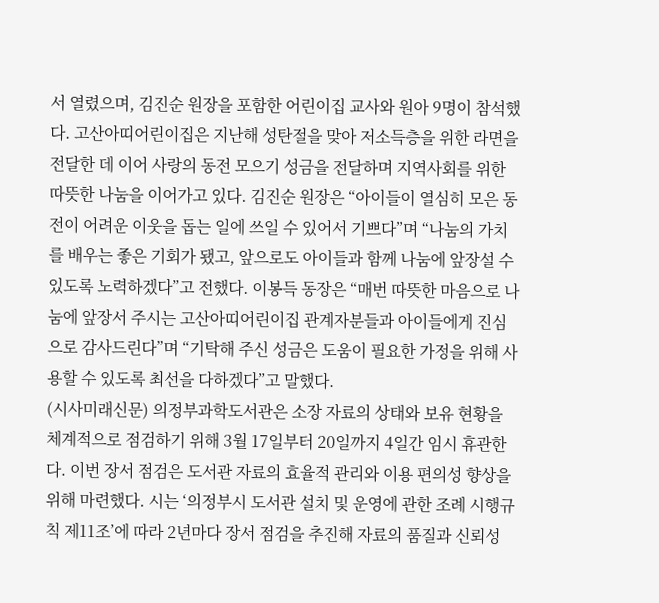서 열렸으며, 김진순 원장을 포함한 어린이집 교사와 원아 9명이 참석했다. 고산아띠어린이집은 지난해 성탄절을 맞아 저소득층을 위한 라면을 전달한 데 이어 사랑의 동전 모으기 성금을 전달하며 지역사회를 위한 따뜻한 나눔을 이어가고 있다. 김진순 원장은 “아이들이 열심히 모은 동전이 어려운 이웃을 돕는 일에 쓰일 수 있어서 기쁘다”며 “나눔의 가치를 배우는 좋은 기회가 됐고, 앞으로도 아이들과 함께 나눔에 앞장설 수 있도록 노력하겠다”고 전했다. 이봉득 동장은 “매번 따뜻한 마음으로 나눔에 앞장서 주시는 고산아띠어린이집 관계자분들과 아이들에게 진심으로 감사드린다”며 “기탁해 주신 성금은 도움이 필요한 가정을 위해 사용할 수 있도록 최선을 다하겠다”고 말했다.
(시사미래신문) 의정부과학도서관은 소장 자료의 상태와 보유 현황을 체계적으로 점검하기 위해 3월 17일부터 20일까지 4일간 임시 휴관한다. 이번 장서 점검은 도서관 자료의 효율적 관리와 이용 편의성 향상을 위해 마련했다. 시는 ‘의정부시 도서관 설치 및 운영에 관한 조례 시행규칙 제11조’에 따라 2년마다 장서 점검을 추진해 자료의 품질과 신뢰성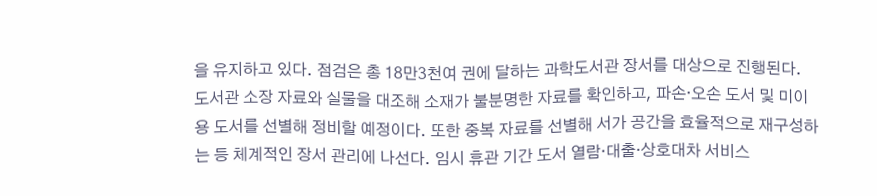을 유지하고 있다. 점검은 총 18만3천여 권에 달하는 과학도서관 장서를 대상으로 진행된다. 도서관 소장 자료와 실물을 대조해 소재가 불분명한 자료를 확인하고, 파손‧오손 도서 및 미이용 도서를 선별해 정비할 예정이다. 또한 중복 자료를 선별해 서가 공간을 효율적으로 재구성하는 등 체계적인 장서 관리에 나선다. 임시 휴관 기간 도서 열람‧대출‧상호대차 서비스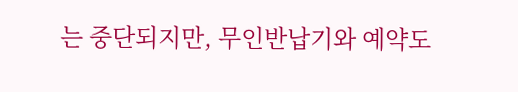는 중단되지만, 무인반납기와 예약도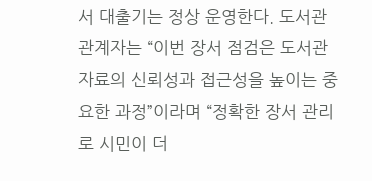서 대출기는 정상 운영한다. 도서관 관계자는 “이번 장서 점검은 도서관 자료의 신뢰성과 접근성을 높이는 중요한 과정”이라며 “정확한 장서 관리로 시민이 더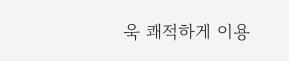욱 쾌적하게 이용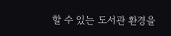할 수 있는 도서관 환경을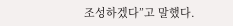조성하겠다”고 말했다.